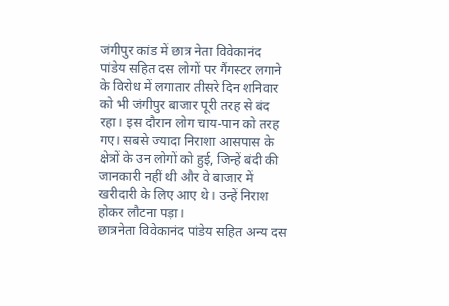जंगीपुर कांड में छात्र नेता विवेकानंद पांडेय सहित दस लोगों पर गैंगस्टर लगाने के विरोध में लगातार तीसरे दिन शनिवार को भी जंगीपुर बाजार पूरी तरह से बंद रहा। इस दौरान लोग चाय-पान को तरह गए। सबसे ज्यादा निराशा आसपास के क्षेत्रों के उन लोगों को हुई, जिन्हें बंदी की जानकारी नहीं थी और वे बाजार में खरीदारी के लिए आए थे। उन्हें निराश होकर लौटना पड़ा।
छात्रनेता विवेकानंद पांडेय सहित अन्य दस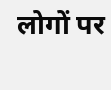लोगों पर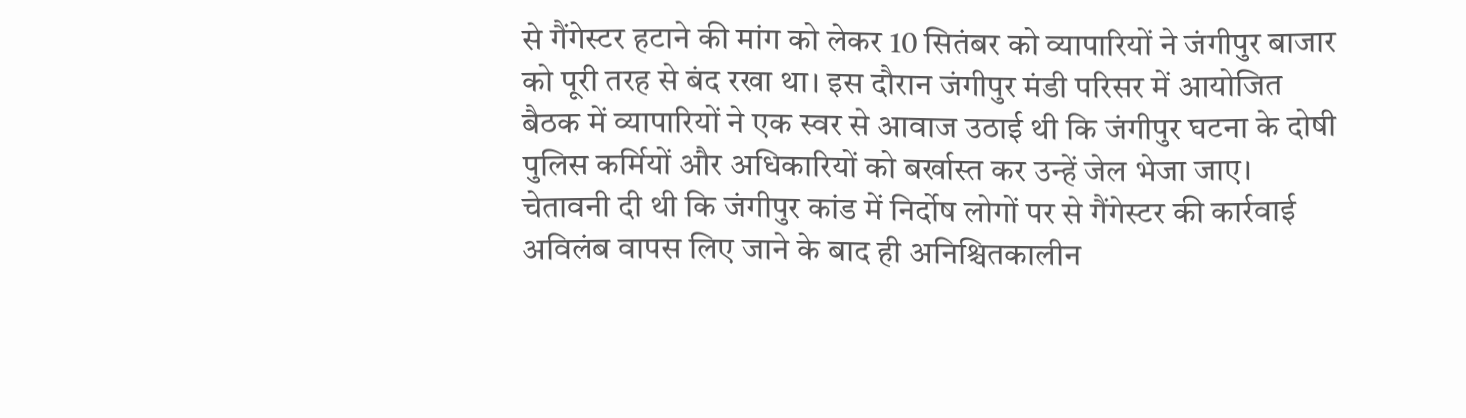से गैंगेस्टर हटाने की मांग को लेकर 10 सितंबर को व्यापारियों ने जंगीपुर बाजार को पूरी तरह से बंद रखा था। इस दौरान जंगीपुर मंडी परिसर में आयोजित बैठक में व्यापारियों ने एक स्वर से आवाज उठाई थी कि जंगीपुर घटना के दोषी पुलिस कर्मियों और अधिकारियों को बर्खास्त कर उन्हें जेल भेजा जाए।
चेतावनी दी थी कि जंगीपुर कांड में निर्दोष लोगों पर से गैंगेस्टर की कार्रवाई अविलंब वापस लिए जाने के बाद ही अनिश्चितकालीन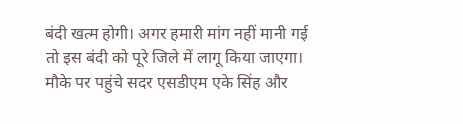बंदी खत्म होगी। अगर हमारी मांग नहीं मानी गई तो इस बंदी को पूरे जिले में लागू किया जाएगा।
मौके पर पहुंचे सदर एसडीएम एके सिंह और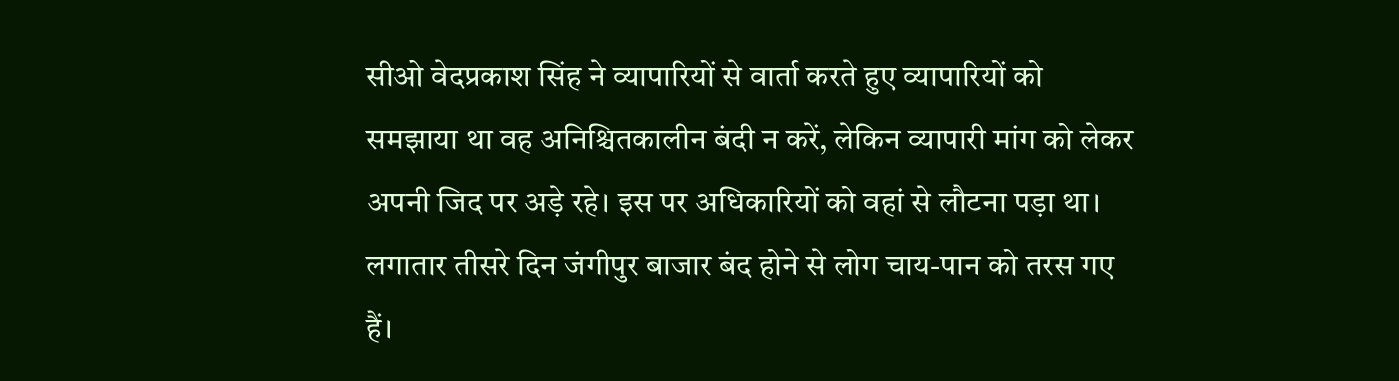सीओ वेदप्रकाश सिंह ने व्यापारियों से वार्ता करते हुए व्यापारियों को समझाया था वह अनिश्चितकालीन बंदी न करें, लेकिन व्यापारी मांग को लेकर अपनी जिद पर अड़े रहे। इस पर अधिकारियों को वहां से लौटना पड़ा था। लगातार तीसरे दिन जंगीपुर बाजार बंद होने से लोग चाय-पान को तरस गए हैं।